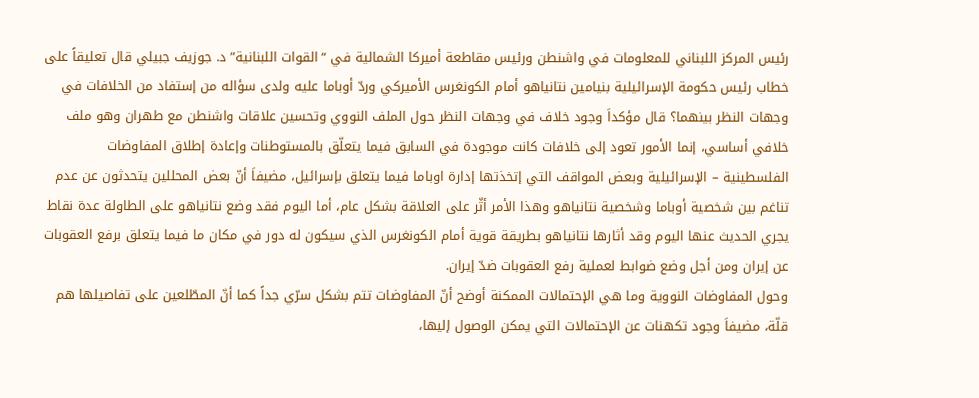رئيس المركز اللبناني للمعلومات في واشنطن ورئيس مقاطعة أميركا الشمالية في “القوات اللبنانية” د. جوزيف جبيلي قال تعليقاً على خطاب رئيس حكومة الإسرائيلية بنيامين نتانياهو أمام الكونغرس الأميركي وردّ أوباما عليه ولدى سؤاله من إستفاد من الخلافات في وجهات النظر بينهما؟ قال مؤكداَ وجود خلاف في وجهات النظر حول الملف النووي وتحسين علاقات واشنطن مع طهران وهو ملف خلافي أساسي، إنما الأمور تعود إلى خلافات كانت موجودة في السابق فيما يتعلّق بالمستوطنات وإعادة إطلاق المفاوضات الفلسطينية – الإسرائيلية وبعض المواقف التي إتخذتها إدارة اوباما فيما يتعلق بإسرائيل، مضيفاَ أنّ بعض المحللين يتحدثون عن عدم تناغم بين شخصية أوباما وشخصية نتانياهو وهذا الأمر أثّر على العلاقة بشكل عام، أما اليوم فقد وضع نتانياهو على الطاولة عدة نقاط يجري الحديث عنها اليوم وقد أثارها نتانياهو بطريقة قوية أمام الكونغرس الذي سيكون له دور في مكان ما فيما يتعلق برفع العقوبات عن إيران ومن أجل وضع ضوابط لعملية رفع العقوبات ضدّ إيران.
وحول المفاوضات النووية وما هي الإحتمالات الممكنة أوضح أنّ المفاوضات تتم بشكل سرّي جداً كما أنّ المطّلعين على تفاصيلها هم قلّة، مضيفاَ وجود تكهنات عن الإحتمالات التي يمكن الوصول إليها،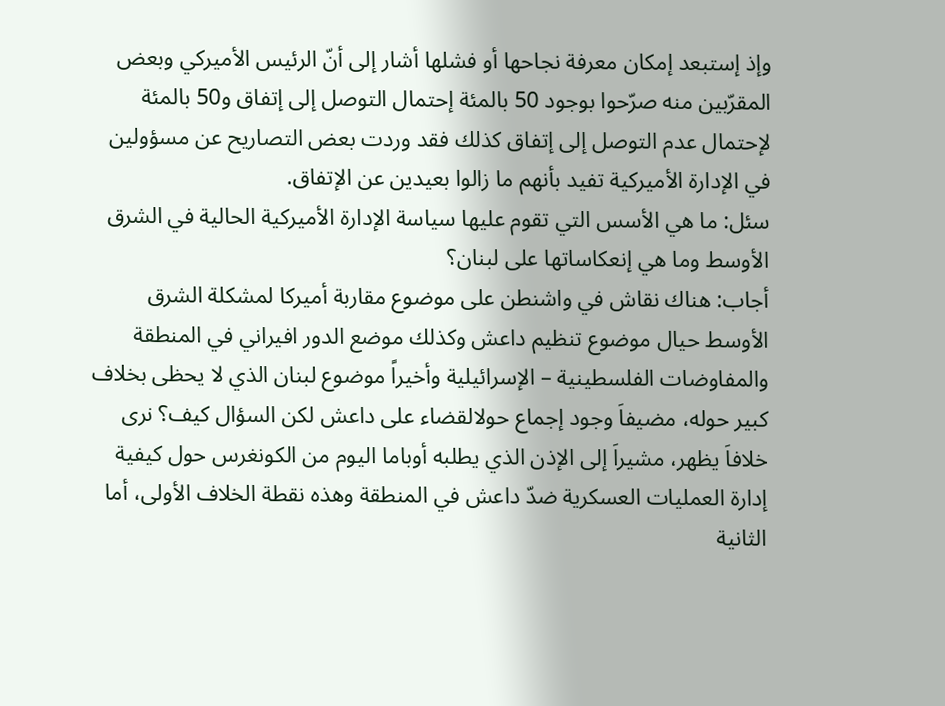وإذ إستبعد إمكان معرفة نجاحها أو فشلها أشار إلى أنّ الرئيس الأميركي وبعض المقرّبين منه صرّحوا بوجود 50 بالمئة إحتمال التوصل إلى إتفاق و50 بالمئة لإحتمال عدم التوصل إلى إتفاق كذلك فقد وردت بعض التصاريح عن مسؤولين في الإدارة الأميركية تفيد بأنهم ما زالوا بعيدين عن الإتفاق.
سئل: ما هي الأسس التي تقوم عليها سياسة الإدارة الأميركية الحالية في الشرق الأوسط وما هي إنعكاساتها على لبنان؟
أجاب: هناك نقاش في واشنطن على موضوع مقاربة أميركا لمشكلة الشرق الأوسط حيال موضوع تنظيم داعش وكذلك موضع الدور افيراني في المنطقة والمفاوضات الفلسطينية – الإسرائيلية وأخيراً موضوع لبنان الذي لا يحظى بخلاف كبير حوله، مضيفاَ وجود إجماع حولالقضاء على داعش لكن السؤال كيف؟ نرى خلافاَ يظهر، مشيراَ إلى الإذن الذي يطلبه أوباما اليوم من الكونغرس حول كيفية إدارة العمليات العسكرية ضدّ داعش في المنطقة وهذه نقطة الخلاف الأولى، أما الثانية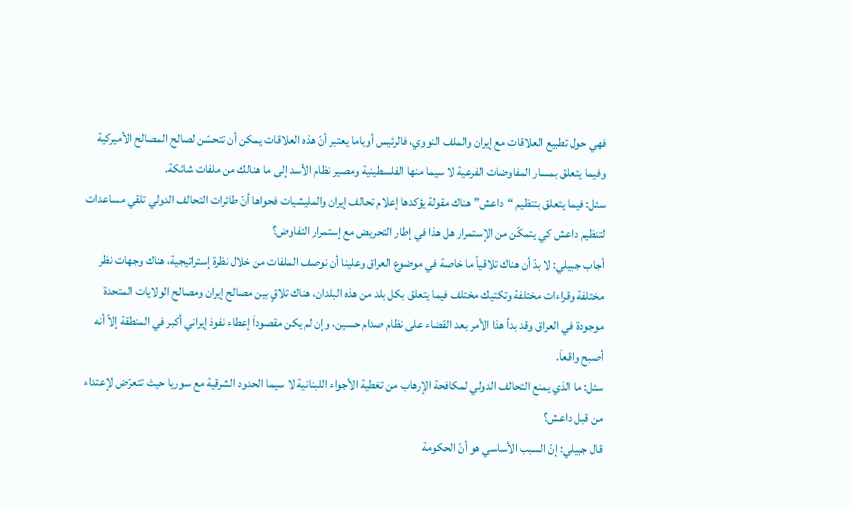فهي حول تطبيع العلاقات مع إيران والملف النووي، فالرئيس أوباما يعتبر أنّ هذه العلاقات يمكن أن تتحسّن لصالح المصالح الأميركية وفيما يتعلق بمسار المفاوضات الفرعية لا سيما منها الفلسطينية ومصير نظام الأسد إلى ما هنالك من ملفات شائكة.
سئل: فيما يتعلق بتنظيم “داعش” هناك مقولة يؤكدها إعلام تحالف إيران والمليشيات فحواها أنّ طائرات التحالف الدولي تلقي مساعدات لتنظيم داعش كي يتمكّن من الإستمرار هل هذا في إطار التحريض مع إستمرار التفاوض؟
أجاب جبيلي: لا بدّ أن هناك تلاقياً ما خاصة في موضوع العراق وعلينا أن نوصف الملفات من خلال نظرة إستراتيجية، هناك وجهات نظر مختلفة وقراءات مختلفة وتكتيك مختلف فيما يتعلق بكل بلد من هذه البلدان، هناك تلاقٍ بين مصالح إيران ومصالح الولايات المتحدة موجودة في العراق وقد بدأ هذا الأمر بعد القضاء على نظام صدام حسين، وإن لم يكن مقصوداَ إعطاء نفوذ إيراني أكبر في المنطقة إلاّ أنه أصبح واقعاَ.
سئل: ما الذي يمنع التحالف الدولي لمكافحة الإرهاب من تغطية الأجواء اللبنانية لا سيما الحدود الشرقية مع سوريا حيث تتعرّض لإعتداء من قبل داعش؟
قال جبيلي: إنّ السبب الأساسي هو أنّ الحكومة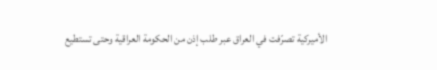الأميركية تصرّفت في العراق عبر طلب إذن من الحكومة العراقية وحتى تستطيع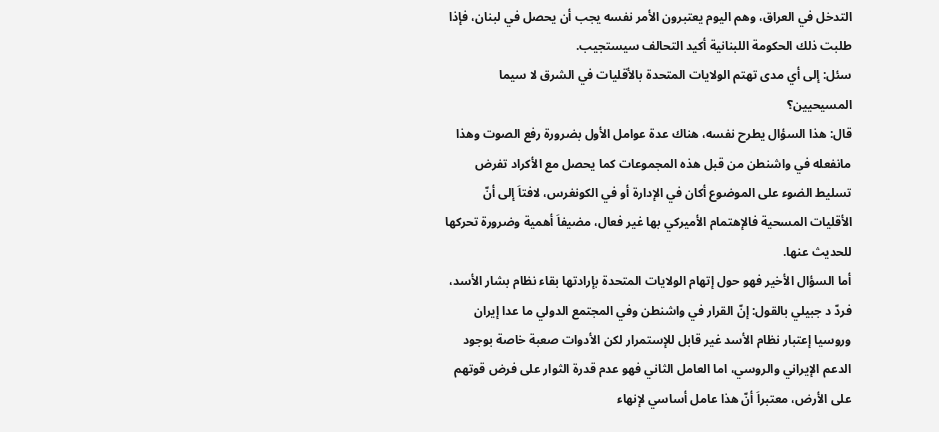التدخل في العراق، وهم اليوم يعتبرون الأمر نفسه يجب أن يحصل في لبنان، فإذا طلبت ذلك الحكومة اللبنانية أكيد التحالف سيستجيب.
سئل: إلى أي مدى تهتم الولايات المتحدة بالأقليات في الشرق لا سيما المسيحيين؟
قال: هذا السؤال يطرح نفسه، هناك عدة عوامل الأول بضرورة رفع الصوت وهذا مانفعله في واشنطن من قبل هذه المجموعات كما يحصل مع الأكراد تفرض تسليط الضوء على الموضوع أكان في الإدارة أو في الكونغرس، لافتاَ إلى أنّ الأقليات المسحية فالإهتمام الأميركي بها غير فعال، مضيفاَ أهمية وضرورة تحركها للحديث عنها.
أما السؤال الأخير فهو حول إتهام الولايات المتحدة بإرادتها بقاء نظام بشار الأسد، فردّ د جبيلي بالقول: إنّ القرار في واشنطن وفي المجتمع الدولي ما عدا إيران وروسيا إعتبار نظام الأسد غير قابل للإستمرار لكن الأدوات صعبة خاصة بوجود الدعم الإيراني والروسي، اما العامل الثاني فهو عدم قدرة الثوار على فرض قوتهم على الأرض، معتبراَ أنّ هذا عامل أساسي لإنهاء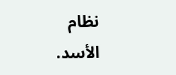نظام الأسد.